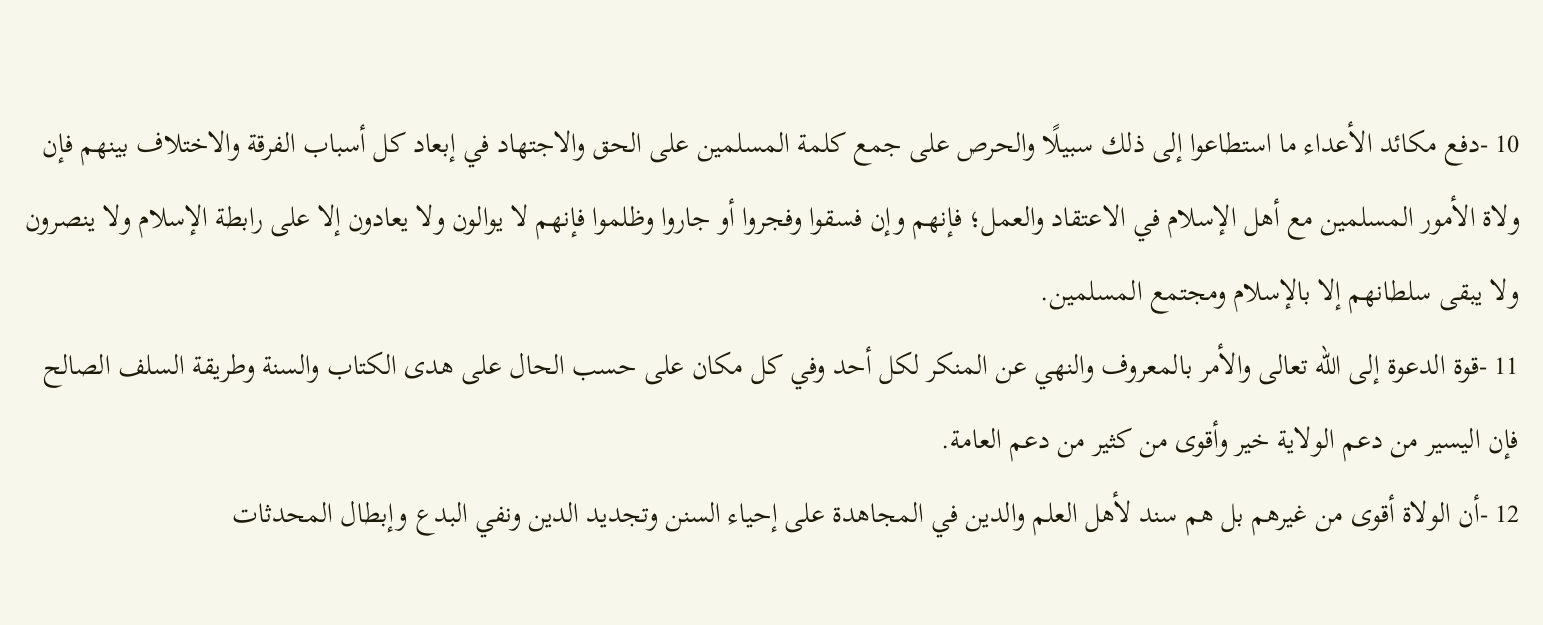10 -دفع مكائد الأعداء ما استطاعوا إلى ذلك سبيلًا والحرص على جمع كلمة المسلمين على الحق والاجتهاد في إبعاد كل أسباب الفرقة والاختلاف بينهم فإن ولاة الأمور المسلمين مع أهل الإسلام في الاعتقاد والعمل؛ فإنهم وإن فسقوا وفجروا أو جاروا وظلموا فإنهم لا يوالون ولا يعادون إلا على رابطة الإسلام ولا ينصرون ولا يبقى سلطانهم إلا بالإسلام ومجتمع المسلمين.
11 -قوة الدعوة إلى الله تعالى والأمر بالمعروف والنهي عن المنكر لكل أحد وفي كل مكان على حسب الحال على هدى الكتاب والسنة وطريقة السلف الصالح فإن اليسير من دعم الولاية خير وأقوى من كثير من دعم العامة.
12 -أن الولاة أقوى من غيرهم بل هم سند لأهل العلم والدين في المجاهدة على إحياء السنن وتجديد الدين ونفي البدع وإبطال المحدثات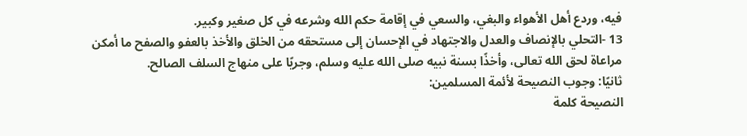فيه، وردع أهل الأهواء والبغي، والسعي في إقامة حكم الله وشرعه في كل صغير وكبير.
13 -التحلي بالإنصاف والعدل والاجتهاد في الإحسان إلى مستحقه من الخلق والأخذ بالعفو والصفح ما أمكن مراعاة لحق الله تعالى، وأخذًا بسنة نبيه صلى الله عليه وسلم، وجريًا على منهاج السلف الصالح.
ثانيًا: وجوب النصيحة لأئمة المسلمين:
النصيحة كلمة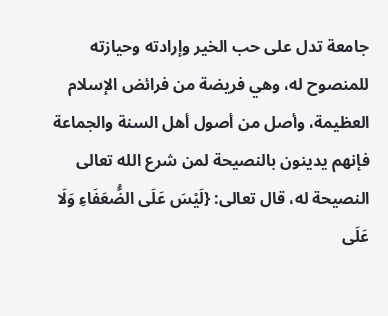جامعة تدل على حب الخير وإرادته وحيازته للمنصوح له، وهي فريضة من فرائض الإسلام العظيمة، وأصل من أصول أهل السنة والجماعة فإنهم يدينون بالنصيحة لمن شرع الله تعالى النصيحة له، قال تعالى: {لَيْسَ عَلَى الضُّعَفَاءِ وَلَا عَلَى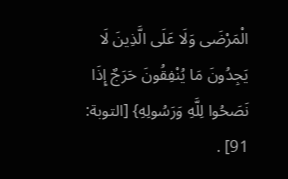الْمَرْضَى وَلَا عَلَى الَّذِينَ لَا يَجِدُونَ مَا يُنْفِقُونَ حَرَجٌ إِذَا نَصَحُوا لِلَّهِ وَرَسُولِهِ} [التوبة: 91] .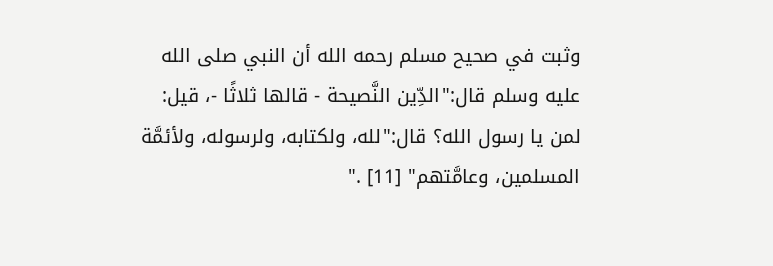وثبت في صحيح مسلم رحمه الله أن النبي صلى الله عليه وسلم قال:"الدِّين النَّصيحة - قالها ثلاثًا -، قيل: لمن يا رسول الله؟ قال:"لله، ولكتابه، ولرسوله، ولأئمَّة المسلمين، وعامَّتهم" [11] ."